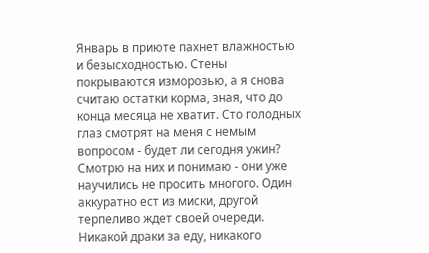Январь в приюте пахнет влажностью и безысходностью. Стены покрываются изморозью, а я снова считаю остатки корма, зная, что до конца месяца не хватит. Сто голодных глаз смотрят на меня с немым вопросом - будет ли сегодня ужин? Смотрю на них и понимаю - они уже научились не просить многого. Один аккуратно ест из миски, другой терпеливо ждет своей очереди. Никакой драки за еду, никакого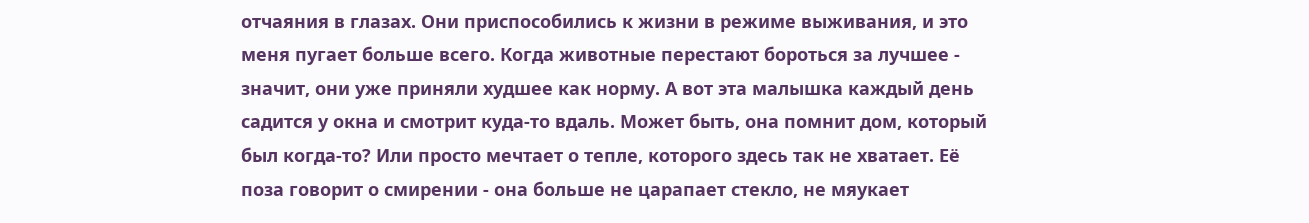отчаяния в глазах. Они приспособились к жизни в режиме выживания, и это меня пугает больше всего. Когда животные перестают бороться за лучшее - значит, они уже приняли худшее как норму. А вот эта малышка каждый день садится у окна и смотрит куда-то вдаль. Может быть, она помнит дом, который был когда-то? Или просто мечтает о тепле, которого здесь так не хватает. Её поза говорит о смирении - она больше не царапает стекло, не мяукает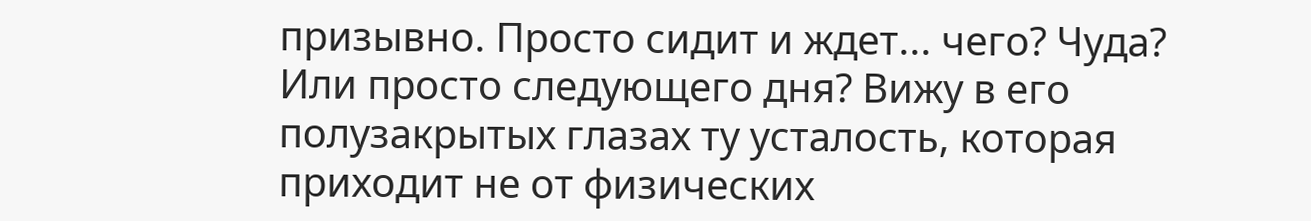призывно. Просто сидит и ждет... чего? Чуда? Или просто следующего дня? Вижу в его полузакрытых глазах ту усталость, которая приходит не от физических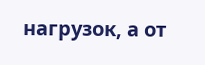нагрузок, а от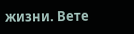жизни. Вете